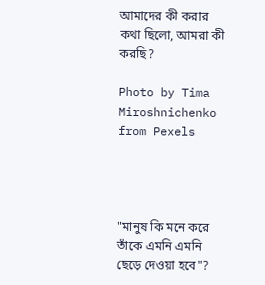আমাদের কী করার কথা ছিলো, আমরা কী করছি?

Photo by Tima Miroshnichenko from Pexels




"মানুষ কি মনে করে তাঁকে এমনি এমনি ছেড়ে দেওয়া হবে"?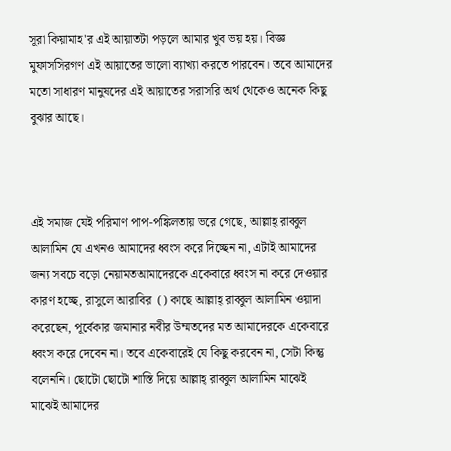সূরা কিয়ামাহ'র এই আয়াতটা পড়লে আমার খুব ভয় হয়। বিজ্ঞ মুফাসসিরগণ এই আয়াতের ভালো ব্যাখ্যা করতে পারবেন। তবে আমাদের মতো সাধারণ মানুষদের এই আয়াতের সরাসরি অর্থ থেকেও অনেক কিছু বুঝার আছে।



এই সমাজ যেই পরিমাণ পাপ-পঙ্কিলতায় ভরে গেছে, আল্লাহ্‌ রাব্বুল আলামিন যে এখনও আমাদের ধ্বংস করে দিচ্ছেন না, এটাই আমাদের জন্য সবচে বড়ো নেয়ামতআমাদেরকে একেবারে ধ্বংস না করে দেওয়ার কারণ হচ্ছে, রাসুলে আরাবির  () কাছে আল্লাহ্‌ রাব্বুল আলামিন ওয়াদা করেছেন, পূর্বেকার জমানার নবীর উম্মতদের মত আমাদেরকে একেবারে ধ্বংস করে দেবেন না। তবে একেবারেই যে কিছু করবেন না, সেটা কিন্তু বলেননি। ছোটো ছোটো শাস্তি দিয়ে আল্লাহ্‌ রাব্বুল আলামিন মাঝেই মাঝেই আমাদের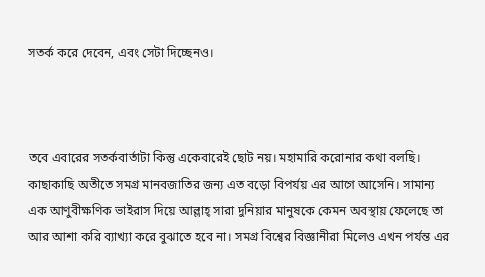সতর্ক করে দেবেন, এবং সেটা দিচ্ছেনও।



তবে এবারের সতর্কবার্তাটা কিন্তু একেবারেই ছোট নয়। মহামারি করোনার কথা বলছি। কাছাকাছি অতীতে সমগ্র মানবজাতির জন্য এত বড়ো বিপর্যয় এর আগে আসেনি। সামান্য এক আণুবীক্ষণিক ভাইরাস দিয়ে আল্লাহ্‌ সারা দুনিয়ার মানুষকে কেমন অবস্থায় ফেলেছে তা আর আশা করি ব্যাখ্যা করে বুঝাতে হবে না। সমগ্র বিশ্বের বিজ্ঞানীরা মিলেও এখন পর্যন্ত এর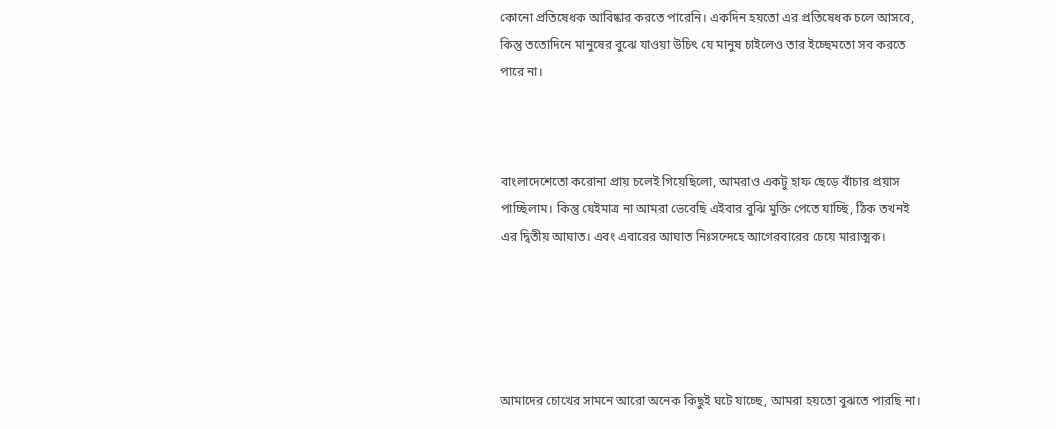কোনো প্রতিষেধক আবিষ্কার করতে পারেনি। একদিন হয়তো এর প্রতিষেধক চলে আসবে, কিন্তু ততোদিনে মানুষের বুঝে যাওয়া উচিৎ যে মানুষ চাইলেও তার ইচ্ছেমতো সব করতে পারে না।



বাংলাদেশেতো করোনা প্রায় চলেই গিয়েছিলো, আমরাও একটু হাফ ছেড়ে বাঁচার প্রয়াস পাচ্ছিলাম। কিন্তু যেইমাত্র না আমরা ভেবেছি এইবার বুঝি মুক্তি পেতে যাচ্ছি, ঠিক তখনই এর দ্বিতীয় আঘাত। এবং এবারের আঘাত নিঃসন্দেহে আগেরবারের চেয়ে মারাত্মক।





আমাদের চোখের সামনে আরো অনেক কিছুই ঘটে যাচ্ছে, আমরা হয়তো বুঝতে পারছি না।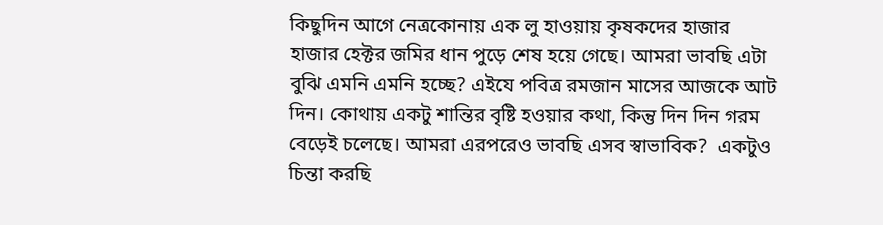কিছুদিন আগে নেত্রকোনায় এক লু হাওয়ায় কৃষকদের হাজার হাজার হেক্টর জমির ধান পুড়ে শেষ হয়ে গেছে। আমরা ভাবছি এটা বুঝি এমনি এমনি হচ্ছে? এইযে পবিত্র রমজান মাসের আজকে আট দিন। কোথায় একটু শান্তির বৃষ্টি হওয়ার কথা, কিন্তু দিন দিন গরম বেড়েই চলেছে। আমরা এরপরেও ভাবছি এসব স্বাভাবিক?  একটুও চিন্তা করছি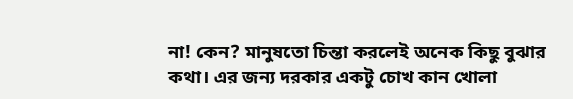না! কেন? মানুষতো চিন্তা করলেই অনেক কিছু বুঝার কথা। এর জন্য দরকার একটু চোখ কান খোলা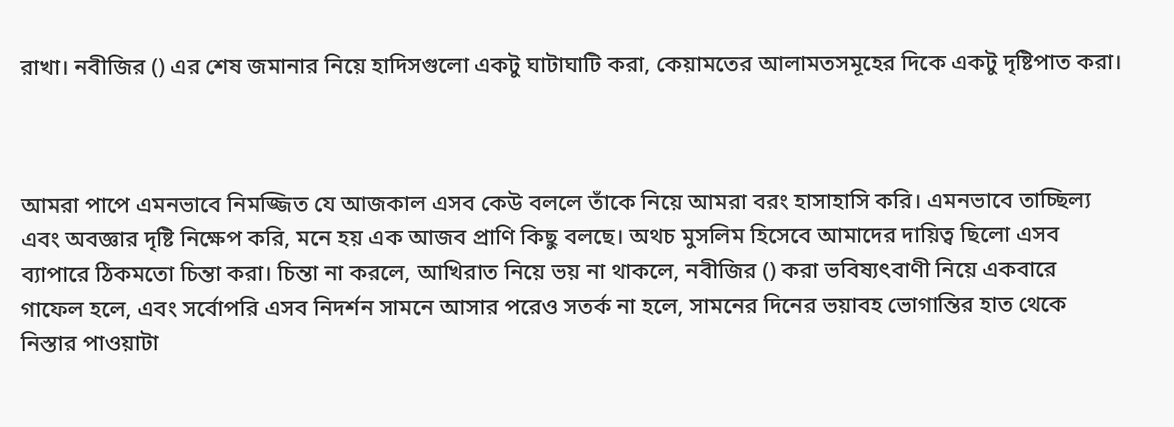রাখা। নবীজির () এর শেষ জমানার নিয়ে হাদিসগুলো একটু ঘাটাঘাটি করা, কেয়ামতের আলামতসমূহের দিকে একটু দৃষ্টিপাত করা।



আমরা পাপে এমনভাবে নিমজ্জিত যে আজকাল এসব কেউ বললে তাঁকে নিয়ে আমরা বরং হাসাহাসি করি। এমনভাবে তাচ্ছিল্য এবং অবজ্ঞার দৃষ্টি নিক্ষেপ করি, মনে হয় এক আজব প্রাণি কিছু বলছে। অথচ মুসলিম হিসেবে আমাদের দায়িত্ব ছিলো এসব ব্যাপারে ঠিকমতো চিন্তা করা। চিন্তা না করলে, আখিরাত নিয়ে ভয় না থাকলে, নবীজির () করা ভবিষ্যৎবাণী নিয়ে একবারে গাফেল হলে, এবং সর্বোপরি এসব নিদর্শন সামনে আসার পরেও সতর্ক না হলে, সামনের দিনের ভয়াবহ ভোগান্তির হাত থেকে নিস্তার পাওয়াটা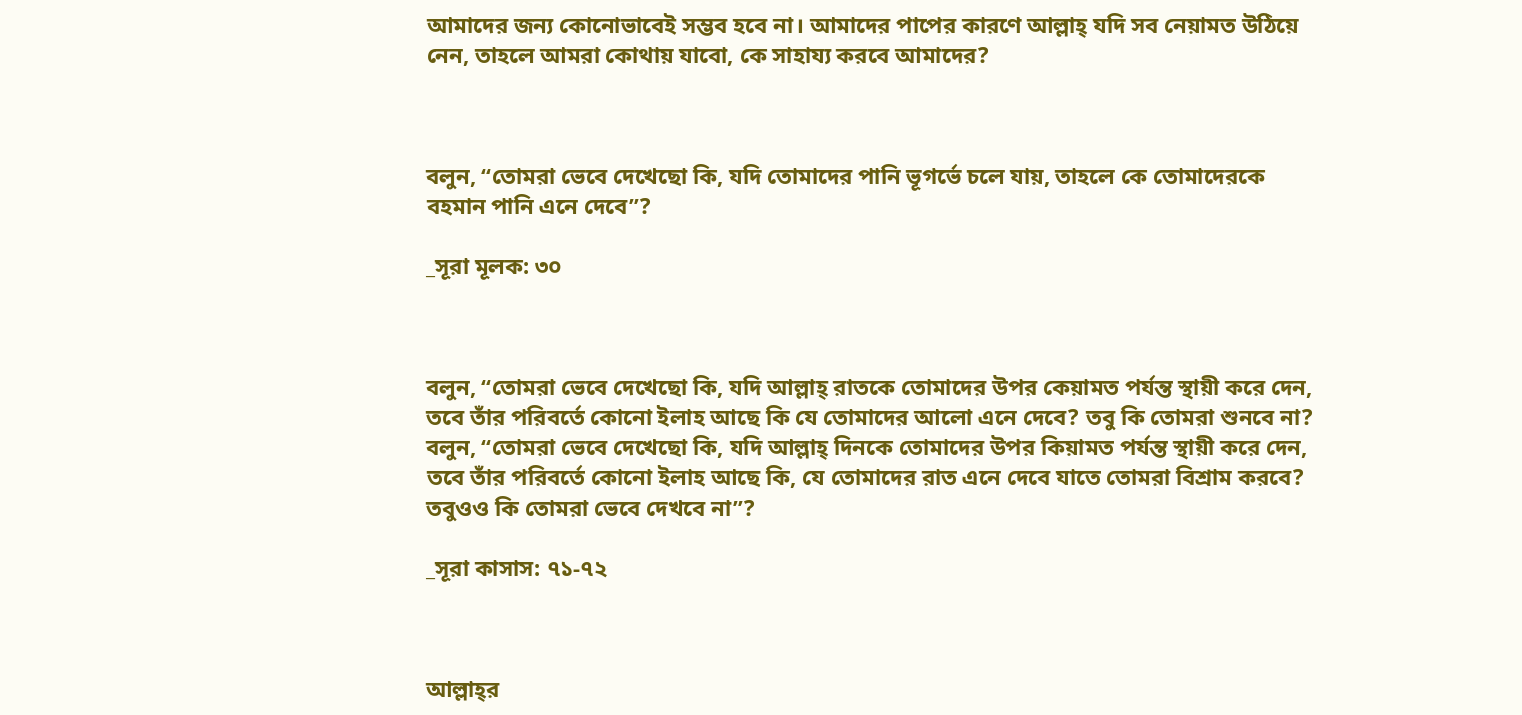আমাদের জন্য কোনোভাবেই সম্ভব হবে না। আমাদের পাপের কারণে আল্লাহ্‌ যদি সব নেয়ামত উঠিয়ে নেন, তাহলে আমরা কোথায় যাবো, কে সাহায্য করবে আমাদের?



বলুন, “তোমরা ভেবে দেখেছো কি, যদি তোমাদের পানি ভূগর্ভে চলে যায়, তাহলে কে তোমাদেরকে বহমান পানি এনে দেবে”?

_সূরা মূলক: ৩০



বলুন, “তোমরা ভেবে দেখেছো কি, যদি আল্লাহ্‌ রাতকে তোমাদের উপর কেয়ামত পর্যন্ত স্থায়ী করে দেন, তবে তাঁর পরিবর্তে কোনো ইলাহ আছে কি যে তোমাদের আলো এনে দেবে? তবু কি তোমরা শুনবে না? বলুন, “তোমরা ভেবে দেখেছো কি, যদি আল্লাহ্‌ দিনকে তোমাদের উপর কিয়ামত পর্যন্ত স্থায়ী করে দেন, তবে তাঁর পরিবর্তে কোনো ইলাহ আছে কি, যে তোমাদের রাত এনে দেবে যাতে তোমরা বিশ্রাম করবে? তবুওও কি তোমরা ভেবে দেখবে না”?

_সূরা কাসাস: ৭১-৭২



আল্লাহ্‌র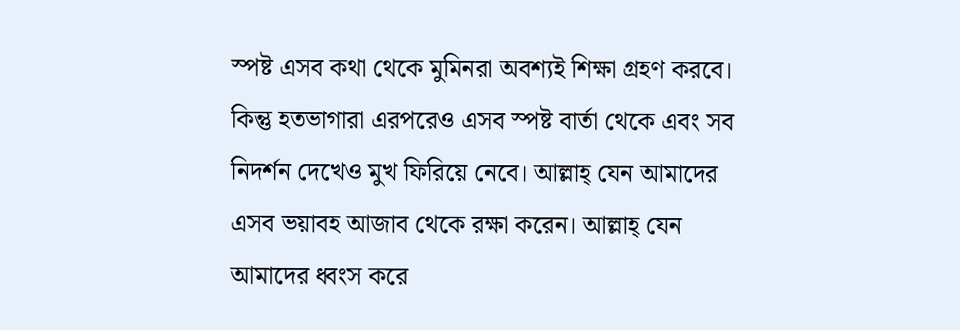স্পষ্ট এসব কথা থেকে মুমিনরা অবশ্যই শিক্ষা গ্রহণ করবে। কিন্তু হতভাগারা এরপরেও এসব স্পষ্ট বার্তা থেকে এবং সব নিদর্শন দেখেও মুখ ফিরিয়ে নেবে। আল্লাহ্‌ যেন আমাদের এসব ভয়াবহ আজাব থেকে রক্ষা করেন। আল্লাহ্‌ যেন আমাদের ধ্বংস করে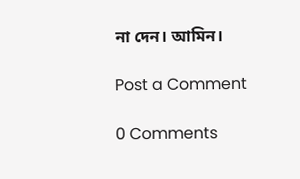না দেন। আমিন।

Post a Comment

0 Comments